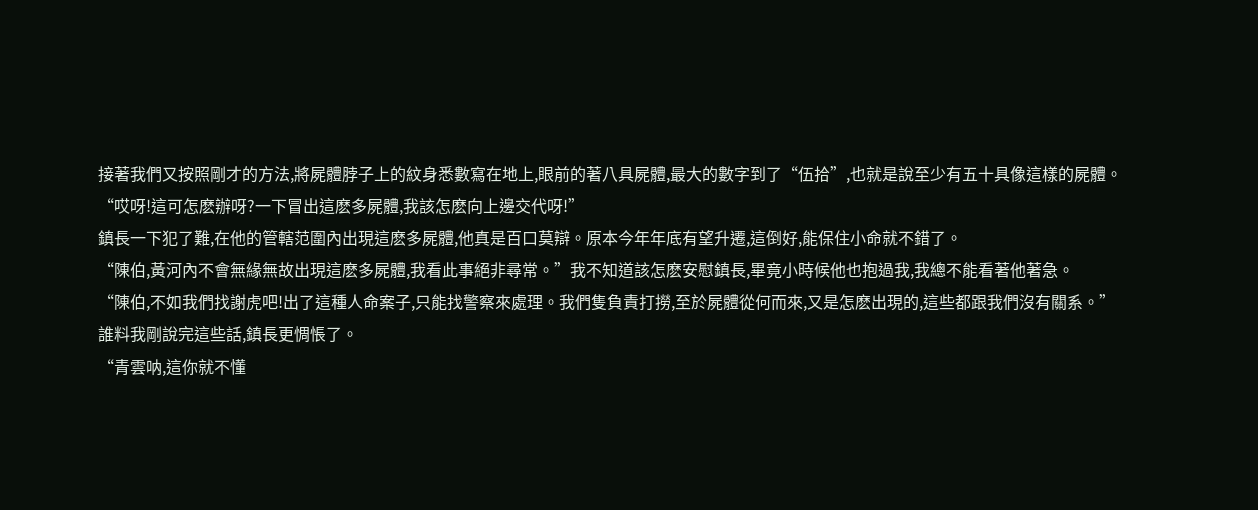接著我們又按照剛才的方法,將屍體脖子上的紋身悉數寫在地上,眼前的著八具屍體,最大的數字到了“伍拾”,也就是說至少有五十具像這樣的屍體。
“哎呀!這可怎麽辦呀?一下冒出這麽多屍體,我該怎麽向上邊交代呀!”
鎮長一下犯了難,在他的管轄范圍內出現這麽多屍體,他真是百口莫辯。原本今年年底有望升遷,這倒好,能保住小命就不錯了。
“陳伯,黃河內不會無緣無故出現這麽多屍體,我看此事絕非尋常。”我不知道該怎麽安慰鎮長,畢竟小時候他也抱過我,我總不能看著他著急。
“陳伯,不如我們找謝虎吧!出了這種人命案子,只能找警察來處理。我們隻負責打撈,至於屍體從何而來,又是怎麽出現的,這些都跟我們沒有關系。”
誰料我剛說完這些話,鎮長更惆悵了。
“青雲呐,這你就不懂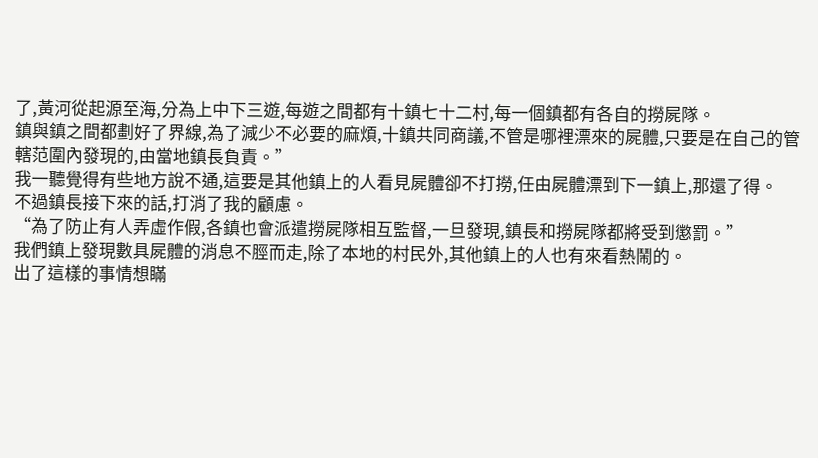了,黃河從起源至海,分為上中下三遊,每遊之間都有十鎮七十二村,每一個鎮都有各自的撈屍隊。
鎮與鎮之間都劃好了界線,為了減少不必要的麻煩,十鎮共同商議,不管是哪裡漂來的屍體,只要是在自己的管轄范圍內發現的,由當地鎮長負責。”
我一聽覺得有些地方說不通,這要是其他鎮上的人看見屍體卻不打撈,任由屍體漂到下一鎮上,那還了得。
不過鎮長接下來的話,打消了我的顧慮。
“為了防止有人弄虛作假,各鎮也會派遣撈屍隊相互監督,一旦發現,鎮長和撈屍隊都將受到懲罰。”
我們鎮上發現數具屍體的消息不脛而走,除了本地的村民外,其他鎮上的人也有來看熱鬧的。
出了這樣的事情想瞞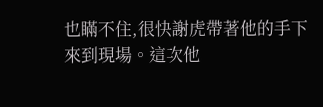也瞞不住,很快謝虎帶著他的手下來到現場。這次他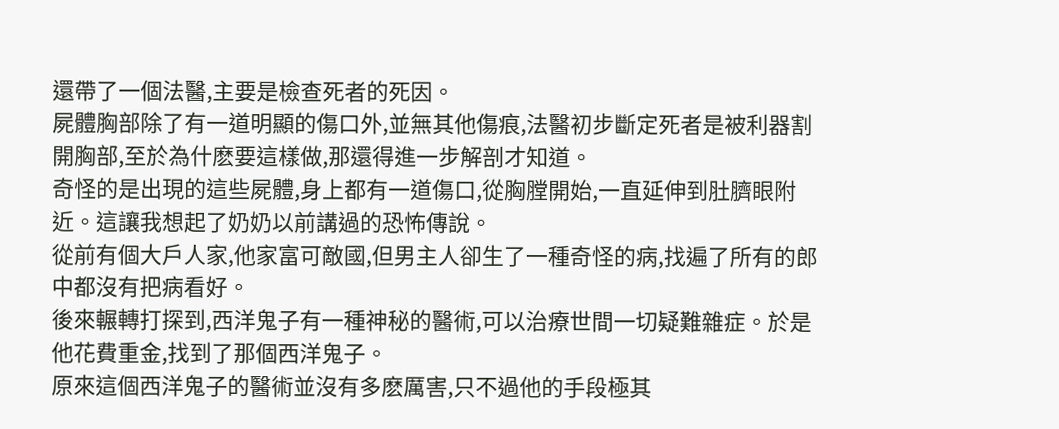還帶了一個法醫,主要是檢查死者的死因。
屍體胸部除了有一道明顯的傷口外,並無其他傷痕,法醫初步斷定死者是被利器割開胸部,至於為什麽要這樣做,那還得進一步解剖才知道。
奇怪的是出現的這些屍體,身上都有一道傷口,從胸膛開始,一直延伸到肚臍眼附近。這讓我想起了奶奶以前講過的恐怖傳說。
從前有個大戶人家,他家富可敵國,但男主人卻生了一種奇怪的病,找遍了所有的郎中都沒有把病看好。
後來輾轉打探到,西洋鬼子有一種神秘的醫術,可以治療世間一切疑難雜症。於是他花費重金,找到了那個西洋鬼子。
原來這個西洋鬼子的醫術並沒有多麽厲害,只不過他的手段極其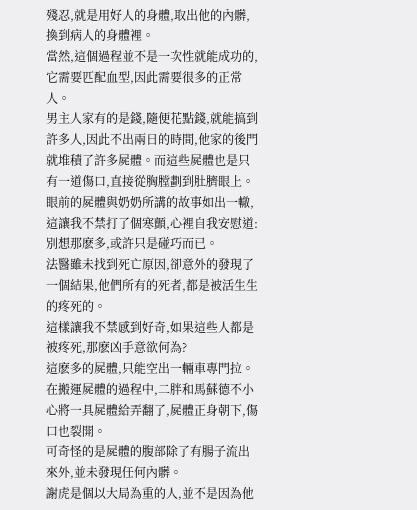殘忍,就是用好人的身體,取出他的內髒,換到病人的身體裡。
當然,這個過程並不是一次性就能成功的,它需要匹配血型,因此需要很多的正常人。
男主人家有的是錢,隨便花點錢,就能搞到許多人,因此不出兩日的時間,他家的後門就堆積了許多屍體。而這些屍體也是只有一道傷口,直接從胸膛劃到肚臍眼上。
眼前的屍體與奶奶所講的故事如出一轍,這讓我不禁打了個寒顫,心裡自我安慰道:別想那麽多,或許只是碰巧而已。
法醫雖未找到死亡原因,卻意外的發現了一個結果,他們所有的死者,都是被活生生的疼死的。
這樣讓我不禁感到好奇,如果這些人都是被疼死,那麽凶手意欲何為?
這麽多的屍體,只能空出一輛車專門拉。在搬運屍體的過程中,二胖和馬蘇德不小心將一具屍體給弄翻了,屍體正身朝下,傷口也裂開。
可奇怪的是屍體的腹部除了有腸子流出來外,並未發現任何內髒。
謝虎是個以大局為重的人,並不是因為他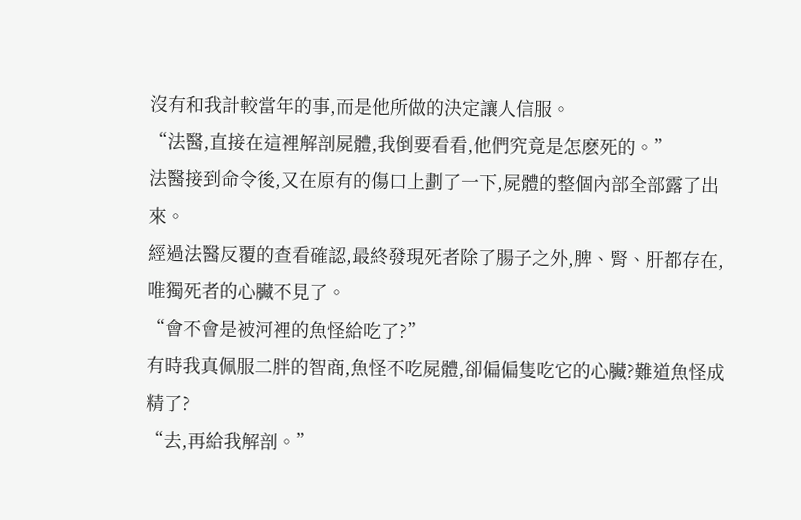沒有和我計較當年的事,而是他所做的決定讓人信服。
“法醫,直接在這裡解剖屍體,我倒要看看,他們究竟是怎麽死的。”
法醫接到命令後,又在原有的傷口上劃了一下,屍體的整個內部全部露了出來。
經過法醫反覆的查看確認,最終發現死者除了腸子之外,脾、腎、肝都存在,唯獨死者的心臟不見了。
“會不會是被河裡的魚怪給吃了?”
有時我真佩服二胖的智商,魚怪不吃屍體,卻偏偏隻吃它的心臟?難道魚怪成精了?
“去,再給我解剖。”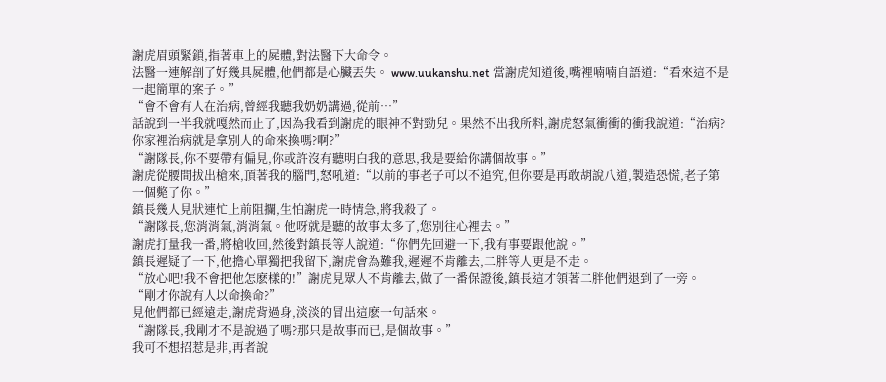謝虎眉頭緊鎖,指著車上的屍體,對法醫下大命令。
法醫一連解剖了好幾具屍體,他們都是心臟丟失。 www.uukanshu.net 當謝虎知道後,嘴裡喃喃自語道:“看來這不是一起簡單的案子。”
“會不會有人在治病,曾經我聽我奶奶講過,從前…”
話說到一半我就嘎然而止了,因為我看到謝虎的眼神不對勁兒。果然不出我所料,謝虎怒氣衝衝的衝我說道:“治病?你家裡治病就是拿別人的命來換嗎?啊?”
“謝隊長,你不要帶有偏見,你或許沒有聽明白我的意思,我是要給你講個故事。”
謝虎從腰間拔出槍來,頂著我的腦門,怒吼道:“以前的事老子可以不追究,但你要是再敢胡說八道,製造恐慌,老子第一個斃了你。”
鎮長幾人見狀連忙上前阻攔,生怕謝虎一時情急,將我殺了。
“謝隊長,您消消氣,消消氣。他呀就是聽的故事太多了,您別往心裡去。”
謝虎打量我一番,將槍收回,然後對鎮長等人說道:“你們先回避一下,我有事要跟他說。”
鎮長遲疑了一下,他擔心單獨把我留下,謝虎會為難我,遲遲不肯離去,二胖等人更是不走。
“放心吧!我不會把他怎麽樣的!”謝虎見眾人不肯離去,做了一番保證後,鎮長這才領著二胖他們退到了一旁。
“剛才你說有人以命換命?”
見他們都已經遠走,謝虎背過身,淡淡的冒出這麽一句話來。
“謝隊長,我剛才不是說過了嗎?那只是故事而已,是個故事。”
我可不想招惹是非,再者說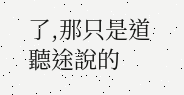了,那只是道聽途說的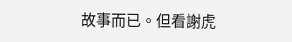故事而已。但看謝虎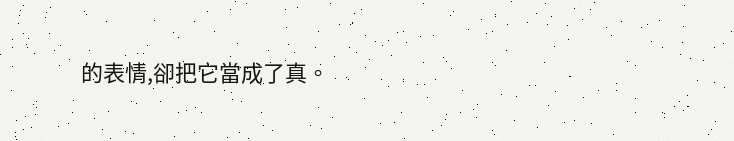的表情,卻把它當成了真。